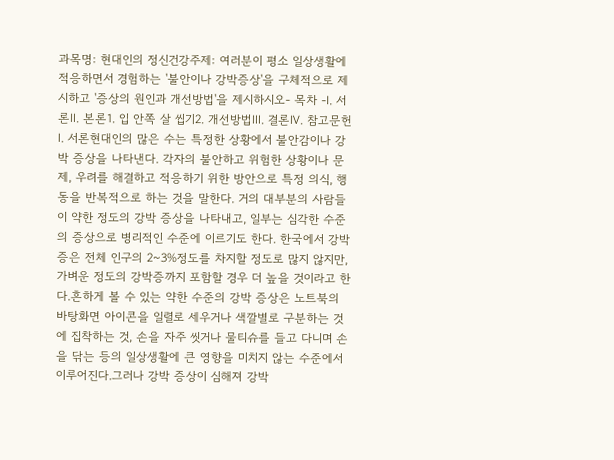과목명: 현대인의 정신건강주제: 여러분이 평소 일상생활에 적응하면서 경험하는 '불안이나 강박증상'을 구체적으로 제시하고 '증상의 원인과 개선방법'을 제시하시오- 목차 -Ⅰ. 서론Ⅱ. 본론1. 입 안쪽 살 씹기2. 개선방법Ⅲ. 결론Ⅳ. 참고문헌Ⅰ. 서론현대인의 많은 수는 특정한 상황에서 불안감이나 강박 증상을 나타낸다. 각자의 불안하고 위험한 상황이나 문제, 우려를 해결하고 적응하기 위한 방안으로 특정 의식, 행동을 반복적으로 하는 것을 말한다. 거의 대부분의 사람들이 약한 정도의 강박 증상을 나타내고, 일부는 심각한 수준의 증상으로 병리적인 수준에 이르기도 한다. 한국에서 강박증은 전체 인구의 2~3%정도를 차지할 정도로 많지 않지만, 가벼운 정도의 강박증까지 포함할 경우 더 높을 것이라고 한다.흔하게 볼 수 있는 약한 수준의 강박 증상은 노트북의 바탕화면 아이콘을 일렬로 세우거나 색깔별로 구분하는 것에 집착하는 것, 손을 자주 씻거나 물티슈를 들고 다니며 손을 닦는 등의 일상생활에 큰 영향을 미치지 않는 수준에서 이루어진다.그러나 강박 증상이 심해져 강박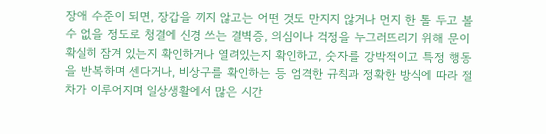장애 수준이 되면, 장갑을 끼지 않고는 어떤 것도 만지지 않거나 먼지 한 톨 두고 볼 수 없을 정도로 청결에 신경 쓰는 결벽증, 의심이나 걱정을 누그러뜨리기 위해 문이 확실히 잠겨 있는지 확인하거나 열려있는지 확인하고, 숫자를 강박적이고 특정 행동을 반복하며 센다거나, 비상구를 확인하는 등 엄격한 규칙과 정확한 방식에 따라 절차가 이루어지며 일상생활에서 많은 시간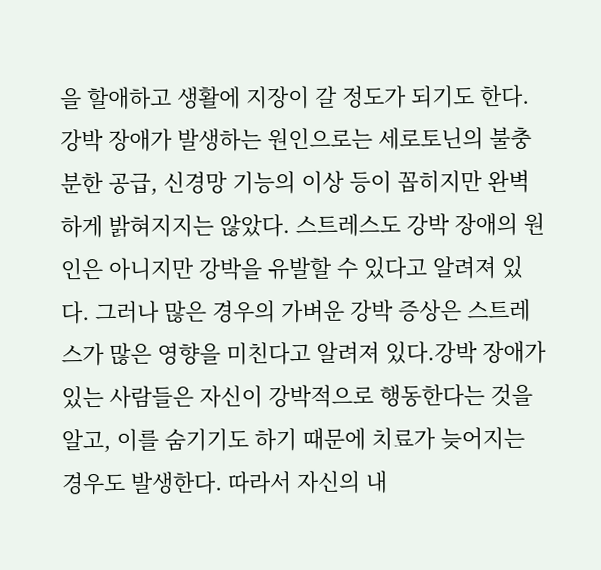을 할애하고 생활에 지장이 갈 정도가 되기도 한다.강박 장애가 발생하는 원인으로는 세로토닌의 불충분한 공급, 신경망 기능의 이상 등이 꼽히지만 완벽하게 밝혀지지는 않았다. 스트레스도 강박 장애의 원인은 아니지만 강박을 유발할 수 있다고 알려져 있다. 그러나 많은 경우의 가벼운 강박 증상은 스트레스가 많은 영향을 미친다고 알려져 있다.강박 장애가 있는 사람들은 자신이 강박적으로 행동한다는 것을 알고, 이를 숨기기도 하기 때문에 치료가 늦어지는 경우도 발생한다. 따라서 자신의 내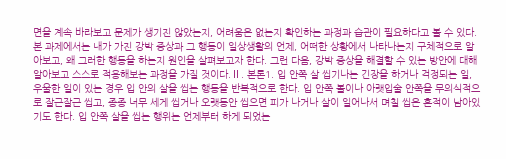면을 계속 바라보고 문제가 생기진 않았는지, 어려움은 없는지 확인하는 과정과 습관이 필요하다고 볼 수 있다.본 과제에서는 내가 가진 강박 증상과 그 행동이 일상생활의 언제, 어떠한 상황에서 나타나는지 구체적으로 알아보고, 왜 그러한 행동을 하는지 원인을 살펴보고자 한다. 그런 다음, 강박 증상을 해결할 수 있는 방안에 대해 알아보고 스스로 적용해보는 과정을 가질 것이다.Ⅱ. 본론1. 입 안쪽 살 씹기나는 긴장을 하거나 걱정되는 일, 우울한 일이 있는 경우 입 안의 살을 씹는 행동을 반복적으로 한다. 입 안쪽 볼이나 아랫입술 안쪽을 무의식적으로 잘근잘근 씹고, 종종 너무 세게 씹거나 오랫동안 씹으면 피가 나거나 살이 일어나서 며칠 씹은 흔적이 남아있기도 한다. 입 안쪽 살을 씹는 행위는 언제부터 하게 되었는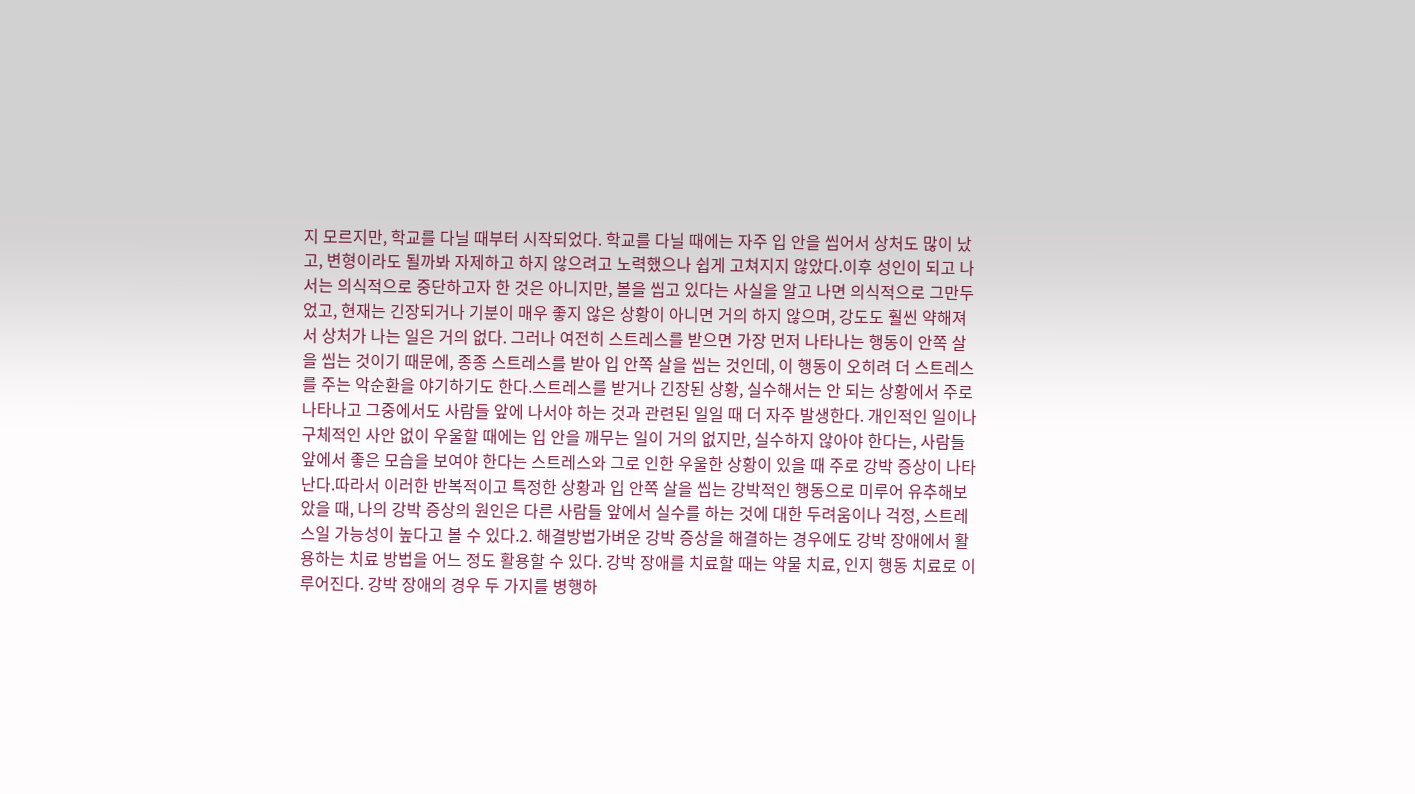지 모르지만, 학교를 다닐 때부터 시작되었다. 학교를 다닐 때에는 자주 입 안을 씹어서 상처도 많이 났고, 변형이라도 될까봐 자제하고 하지 않으려고 노력했으나 쉽게 고쳐지지 않았다.이후 성인이 되고 나서는 의식적으로 중단하고자 한 것은 아니지만, 볼을 씹고 있다는 사실을 알고 나면 의식적으로 그만두었고, 현재는 긴장되거나 기분이 매우 좋지 않은 상황이 아니면 거의 하지 않으며, 강도도 훨씬 약해져서 상처가 나는 일은 거의 없다. 그러나 여전히 스트레스를 받으면 가장 먼저 나타나는 행동이 안쪽 살을 씹는 것이기 때문에, 종종 스트레스를 받아 입 안쪽 살을 씹는 것인데, 이 행동이 오히려 더 스트레스를 주는 악순환을 야기하기도 한다.스트레스를 받거나 긴장된 상황, 실수해서는 안 되는 상황에서 주로 나타나고 그중에서도 사람들 앞에 나서야 하는 것과 관련된 일일 때 더 자주 발생한다. 개인적인 일이나 구체적인 사안 없이 우울할 때에는 입 안을 깨무는 일이 거의 없지만, 실수하지 않아야 한다는, 사람들 앞에서 좋은 모습을 보여야 한다는 스트레스와 그로 인한 우울한 상황이 있을 때 주로 강박 증상이 나타난다.따라서 이러한 반복적이고 특정한 상황과 입 안쪽 살을 씹는 강박적인 행동으로 미루어 유추해보았을 때, 나의 강박 증상의 원인은 다른 사람들 앞에서 실수를 하는 것에 대한 두려움이나 걱정, 스트레스일 가능성이 높다고 볼 수 있다.2. 해결방법가벼운 강박 증상을 해결하는 경우에도 강박 장애에서 활용하는 치료 방법을 어느 정도 활용할 수 있다. 강박 장애를 치료할 때는 약물 치료, 인지 행동 치료로 이루어진다. 강박 장애의 경우 두 가지를 병행하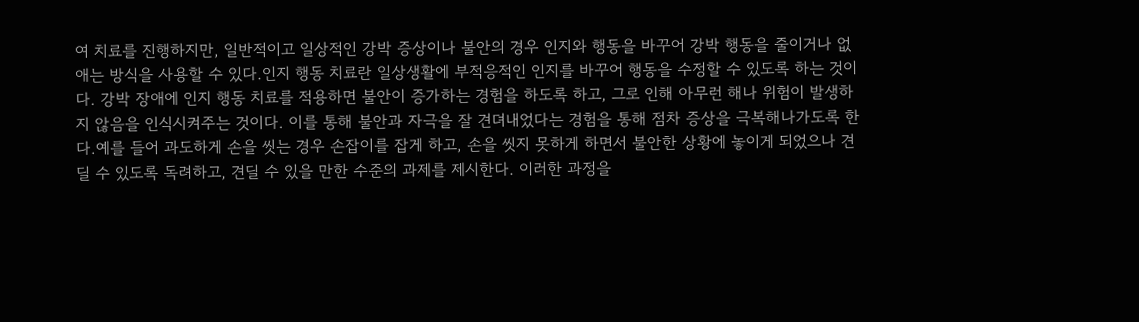여 치료를 진행하지만, 일반적이고 일상적인 강박 증상이나 불안의 경우 인지와 행동을 바꾸어 강박 행동을 줄이거나 없애는 방식을 사용할 수 있다.인지 행동 치료란 일상생활에 부적응적인 인지를 바꾸어 행동을 수정할 수 있도록 하는 것이다. 강박 장애에 인지 행동 치료를 적용하면 불안이 증가하는 경험을 하도록 하고, 그로 인해 아무런 해나 위험이 발생하지 않음을 인식시켜주는 것이다. 이를 통해 불안과 자극을 잘 견뎌내었다는 경험을 통해 점차 증상을 극복해나가도록 한다.예를 들어 과도하게 손을 씻는 경우 손잡이를 잡게 하고, 손을 씻지 못하게 하면서 불안한 상황에 놓이게 되었으나 견딜 수 있도록 독려하고, 견딜 수 있을 만한 수준의 과제를 제시한다. 이러한 과정을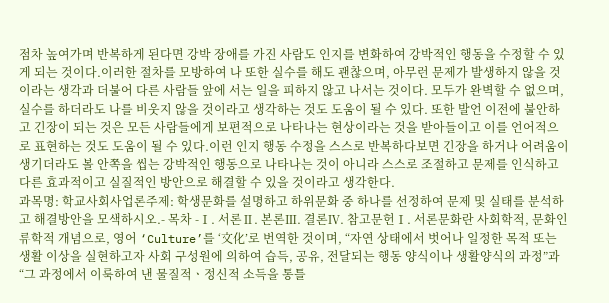점차 높여가며 반복하게 된다면 강박 장애를 가진 사람도 인지를 변화하여 강박적인 행동을 수정할 수 있게 되는 것이다.이러한 절차를 모방하여 나 또한 실수를 해도 괜찮으며, 아무런 문제가 발생하지 않을 것이라는 생각과 더불어 다른 사람들 앞에 서는 일을 피하지 않고 나서는 것이다. 모두가 완벽할 수 없으며, 실수를 하더라도 나를 비웃지 않을 것이라고 생각하는 것도 도움이 될 수 있다. 또한 발언 이전에 불안하고 긴장이 되는 것은 모든 사람들에게 보편적으로 나타나는 현상이라는 것을 받아들이고 이를 언어적으로 표현하는 것도 도움이 될 수 있다.이런 인지 행동 수정을 스스로 반복하다보면 긴장을 하거나 어려움이 생기더라도 볼 안쪽을 씹는 강박적인 행동으로 나타나는 것이 아니라 스스로 조절하고 문제를 인식하고 다른 효과적이고 실질적인 방안으로 해결할 수 있을 것이라고 생각한다.
과목명: 학교사회사업론주제: 학생문화를 설명하고 하위문화 중 하나를 선정하여 문제 및 실태를 분석하고 해결방안을 모색하시오.- 목차 -Ⅰ. 서론Ⅱ. 본론Ⅲ. 결론Ⅳ. 참고문헌Ⅰ. 서론문화란 사회학적, 문화인류학적 개념으로, 영어 ‘Culture’를 ‘文化’로 번역한 것이며, “자연 상태에서 벗어나 일정한 목적 또는 생활 이상을 실현하고자 사회 구성원에 의하여 습득, 공유, 전달되는 행동 양식이나 생활양식의 과정”과 “그 과정에서 이룩하여 낸 물질적ㆍ정신적 소득을 통틀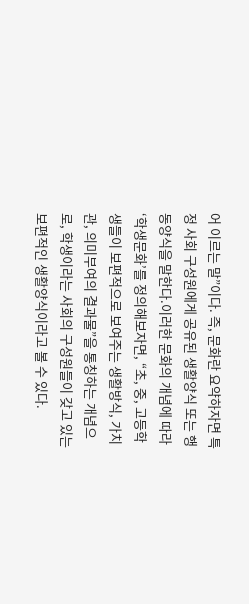어 이르는 말”이다. 즉, 문화란 요약하자면 특정 사회 구성원에게 공유된 생활양식 또는 행동양식을 말한다.이러한 문화의 개념에 따라 ‘학생문화’를 정의해보자면, “초, 중, 고등학생들이 보편적으로 보여주는 생활방식, 가치관, 의미부여의 결과물”을 통칭하는 개념으로, 학생이라는 사회의 구성원들이 갖고 있는 보편적인 생활양식이라고 볼 수 있다.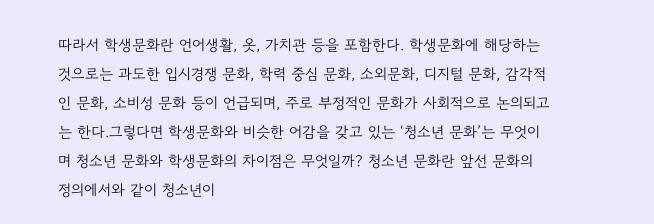따라서 학생문화란 언어생활, 옷, 가치관 등을 포함한다. 학생문화에 해당하는 것으로는 과도한 입시경쟁 문화, 학력 중심 문화, 소외문화, 디지털 문화, 감각적인 문화, 소비성 문화 등이 언급되며, 주로 부정적인 문화가 사회적으로 논의되고는 한다.그렇다면 학생문화와 비슷한 어감을 갖고 있는 ‘청소년 문화’는 무엇이며 청소년 문화와 학생문화의 차이점은 무엇일까? 청소년 문화란 앞선 문화의 정의에서와 같이 청소년이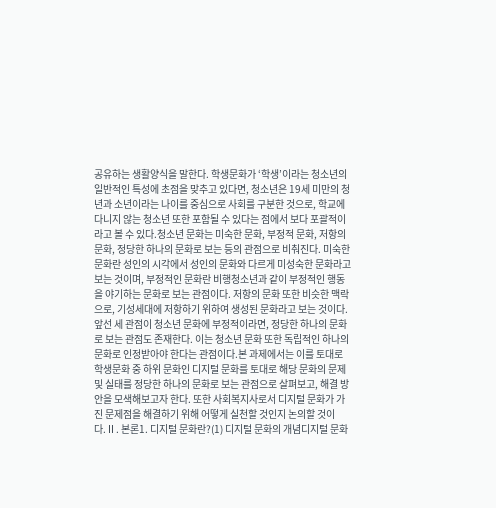공유하는 생활양식을 말한다. 학생문화가 ‘학생’이라는 청소년의 일반적인 특성에 초점을 맞추고 있다면, 청소년은 19세 미만의 청년과 소년이라는 나이를 중심으로 사회를 구분한 것으로, 학교에 다니지 않는 청소년 또한 포함될 수 있다는 점에서 보다 포괄적이라고 볼 수 있다.청소년 문화는 미숙한 문화, 부정적 문화, 저항의 문화, 정당한 하나의 문화로 보는 등의 관점으로 비춰진다. 미숙한 문화란 성인의 시각에서 성인의 문화와 다르게 미성숙한 문화라고 보는 것이며, 부정적인 문화란 비행청소년과 같이 부정적인 행동을 야기하는 문화로 보는 관점이다. 저항의 문화 또한 비슷한 맥락으로, 기성세대에 저항하기 위하여 생성된 문화라고 보는 것이다. 앞선 세 관점이 청소년 문화에 부정적이라면, 정당한 하나의 문화로 보는 관점도 존재한다. 이는 청소년 문화 또한 독립적인 하나의 문화로 인정받아야 한다는 관점이다.본 과제에서는 이를 토대로 학생문화 중 하위 문화인 디지털 문화를 토대로 해당 문화의 문제 및 실태를 정당한 하나의 문화로 보는 관점으로 살펴보고, 해결 방안을 모색해보고자 한다. 또한 사회복지사로서 디지털 문화가 가진 문제점을 해결하기 위해 어떻게 실천할 것인지 논의할 것이다.Ⅱ. 본론1. 디지털 문화란?(1) 디지털 문화의 개념디지털 문화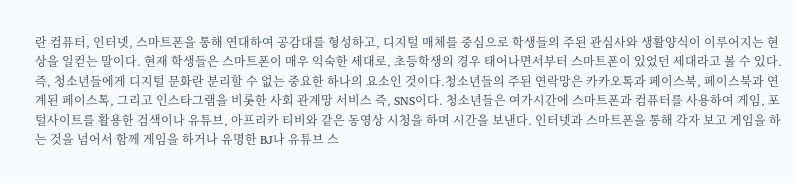란 컴퓨터, 인터넷, 스마트폰을 통해 연대하여 공감대를 형성하고, 디지털 매체를 중심으로 학생들의 주된 관심사와 생활양식이 이루어지는 현상을 일컫는 말이다. 현재 학생들은 스마트폰이 매우 익숙한 세대로, 초등학생의 경우 태어나면서부터 스마트폰이 있었던 세대라고 볼 수 있다. 즉, 청소년들에게 디지털 문화란 분리할 수 없는 중요한 하나의 요소인 것이다.청소년들의 주된 연락망은 카카오톡과 페이스북, 페이스북과 연계된 페이스톡, 그리고 인스타그램을 비롯한 사회 관계망 서비스 즉, SNS이다. 청소년들은 여가시간에 스마트폰과 컴퓨터를 사용하여 게임, 포털사이트를 활용한 검색이나 유튜브, 아프리카 티비와 같은 동영상 시청을 하며 시간을 보낸다. 인터넷과 스마트폰을 통해 각자 보고 게임을 하는 것을 넘어서 함께 게임을 하거나 유명한 BJ나 유튜브 스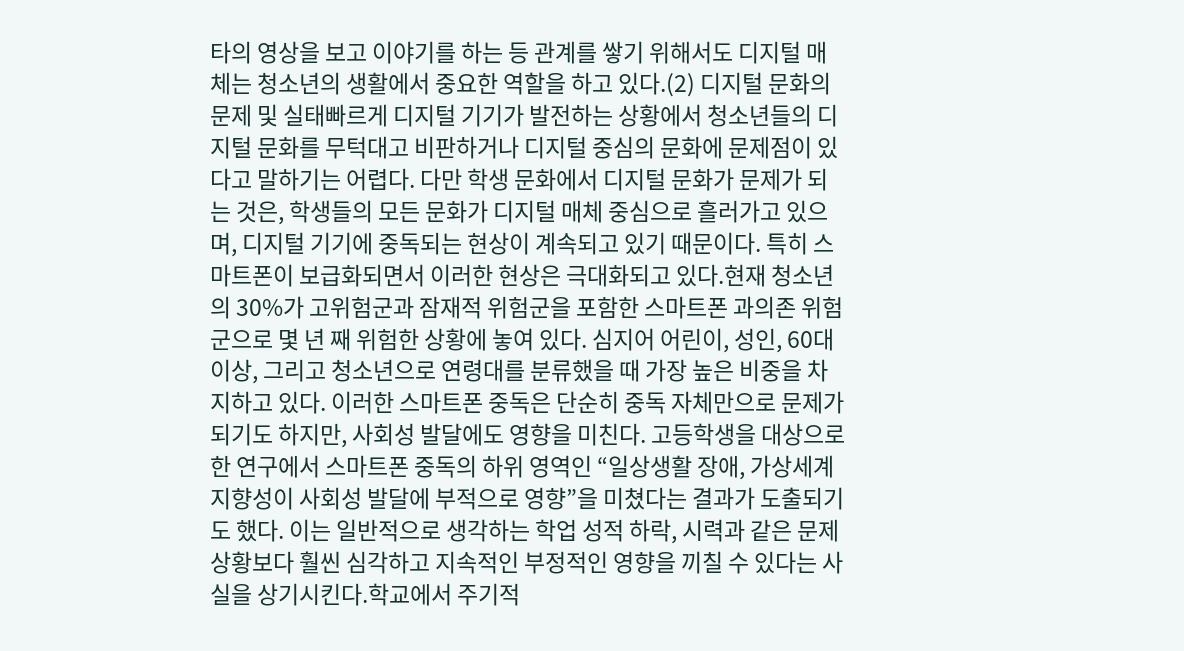타의 영상을 보고 이야기를 하는 등 관계를 쌓기 위해서도 디지털 매체는 청소년의 생활에서 중요한 역할을 하고 있다.(2) 디지털 문화의 문제 및 실태빠르게 디지털 기기가 발전하는 상황에서 청소년들의 디지털 문화를 무턱대고 비판하거나 디지털 중심의 문화에 문제점이 있다고 말하기는 어렵다. 다만 학생 문화에서 디지털 문화가 문제가 되는 것은, 학생들의 모든 문화가 디지털 매체 중심으로 흘러가고 있으며, 디지털 기기에 중독되는 현상이 계속되고 있기 때문이다. 특히 스마트폰이 보급화되면서 이러한 현상은 극대화되고 있다.현재 청소년의 30%가 고위험군과 잠재적 위험군을 포함한 스마트폰 과의존 위험군으로 몇 년 째 위험한 상황에 놓여 있다. 심지어 어린이, 성인, 60대 이상, 그리고 청소년으로 연령대를 분류했을 때 가장 높은 비중을 차지하고 있다. 이러한 스마트폰 중독은 단순히 중독 자체만으로 문제가 되기도 하지만, 사회성 발달에도 영향을 미친다. 고등학생을 대상으로 한 연구에서 스마트폰 중독의 하위 영역인 “일상생활 장애, 가상세계 지향성이 사회성 발달에 부적으로 영향”을 미쳤다는 결과가 도출되기도 했다. 이는 일반적으로 생각하는 학업 성적 하락, 시력과 같은 문제 상황보다 훨씬 심각하고 지속적인 부정적인 영향을 끼칠 수 있다는 사실을 상기시킨다.학교에서 주기적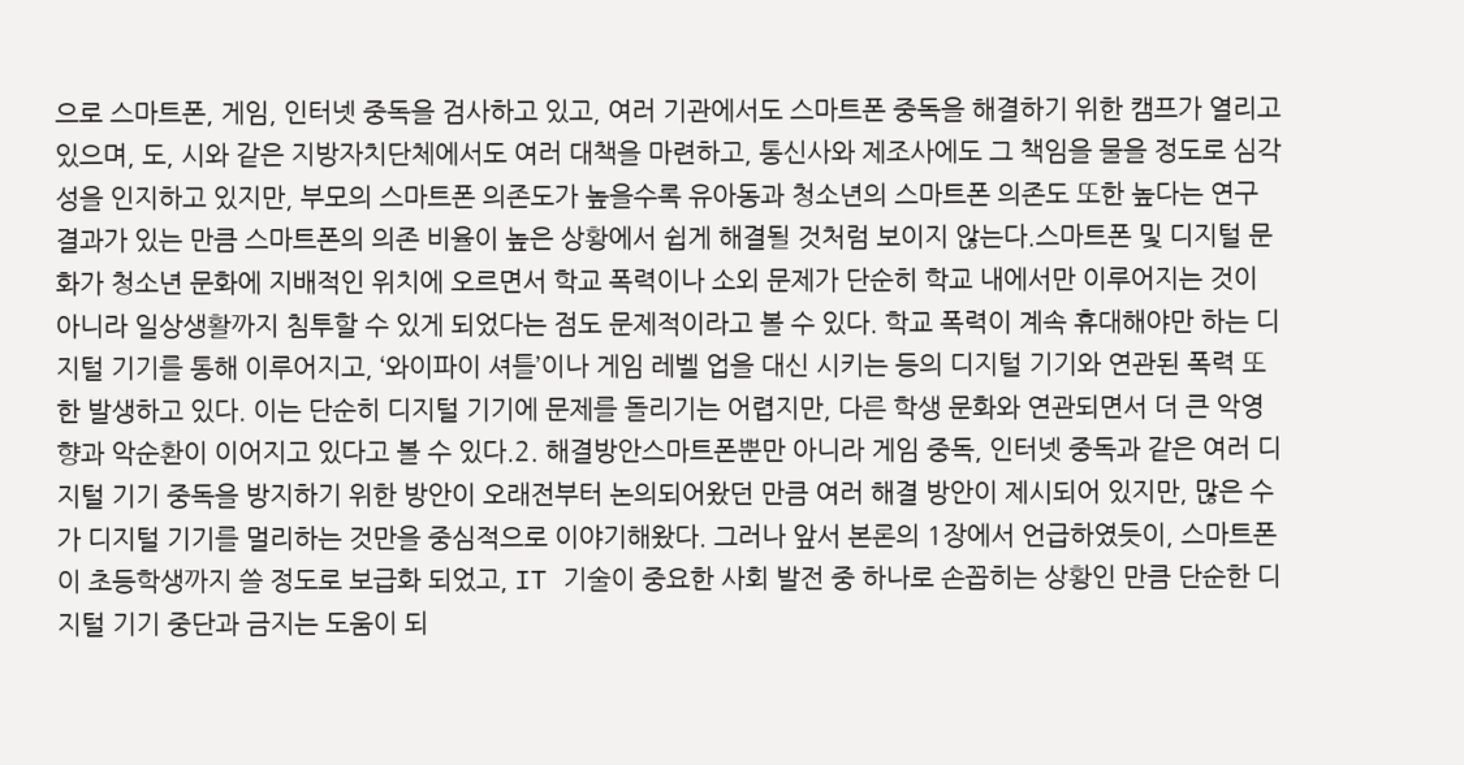으로 스마트폰, 게임, 인터넷 중독을 검사하고 있고, 여러 기관에서도 스마트폰 중독을 해결하기 위한 캠프가 열리고 있으며, 도, 시와 같은 지방자치단체에서도 여러 대책을 마련하고, 통신사와 제조사에도 그 책임을 물을 정도로 심각성을 인지하고 있지만, 부모의 스마트폰 의존도가 높을수록 유아동과 청소년의 스마트폰 의존도 또한 높다는 연구 결과가 있는 만큼 스마트폰의 의존 비율이 높은 상황에서 쉽게 해결될 것처럼 보이지 않는다.스마트폰 및 디지털 문화가 청소년 문화에 지배적인 위치에 오르면서 학교 폭력이나 소외 문제가 단순히 학교 내에서만 이루어지는 것이 아니라 일상생활까지 침투할 수 있게 되었다는 점도 문제적이라고 볼 수 있다. 학교 폭력이 계속 휴대해야만 하는 디지털 기기를 통해 이루어지고, ‘와이파이 셔틀’이나 게임 레벨 업을 대신 시키는 등의 디지털 기기와 연관된 폭력 또한 발생하고 있다. 이는 단순히 디지털 기기에 문제를 돌리기는 어렵지만, 다른 학생 문화와 연관되면서 더 큰 악영향과 악순환이 이어지고 있다고 볼 수 있다.2. 해결방안스마트폰뿐만 아니라 게임 중독, 인터넷 중독과 같은 여러 디지털 기기 중독을 방지하기 위한 방안이 오래전부터 논의되어왔던 만큼 여러 해결 방안이 제시되어 있지만, 많은 수가 디지털 기기를 멀리하는 것만을 중심적으로 이야기해왔다. 그러나 앞서 본론의 1장에서 언급하였듯이, 스마트폰이 초등학생까지 쓸 정도로 보급화 되었고, IT 기술이 중요한 사회 발전 중 하나로 손꼽히는 상황인 만큼 단순한 디지털 기기 중단과 금지는 도움이 되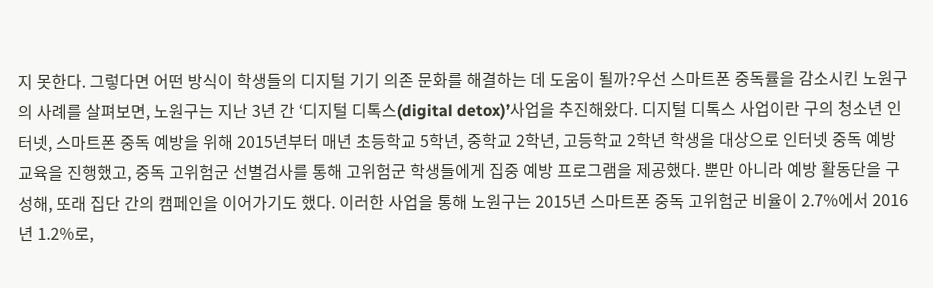지 못한다. 그렇다면 어떤 방식이 학생들의 디지털 기기 의존 문화를 해결하는 데 도움이 될까?우선 스마트폰 중독률을 감소시킨 노원구의 사례를 살펴보면, 노원구는 지난 3년 간 ‘디지털 디톡스(digital detox)’사업을 추진해왔다. 디지털 디톡스 사업이란 구의 청소년 인터넷, 스마트폰 중독 예방을 위해 2015년부터 매년 초등학교 5학년, 중학교 2학년, 고등학교 2학년 학생을 대상으로 인터넷 중독 예방 교육을 진행했고, 중독 고위험군 선별검사를 통해 고위험군 학생들에게 집중 예방 프로그램을 제공했다. 뿐만 아니라 예방 활동단을 구성해, 또래 집단 간의 캠페인을 이어가기도 했다. 이러한 사업을 통해 노원구는 2015년 스마트폰 중독 고위험군 비율이 2.7%에서 2016년 1.2%로,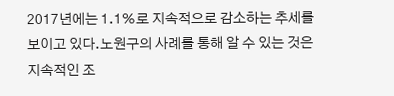2017년에는 1.1%로 지속적으로 감소하는 추세를 보이고 있다.노원구의 사례를 통해 알 수 있는 것은 지속적인 조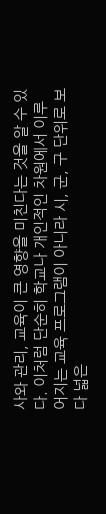사와 관리, 교육이 큰 영향을 미친다는 것을 알 수 있다. 이처럼 단순히 학교나 개인적인 차원에서 이루어지는 교육 프로그램이 아니라 시, 군, 구 단위로 보다 넓은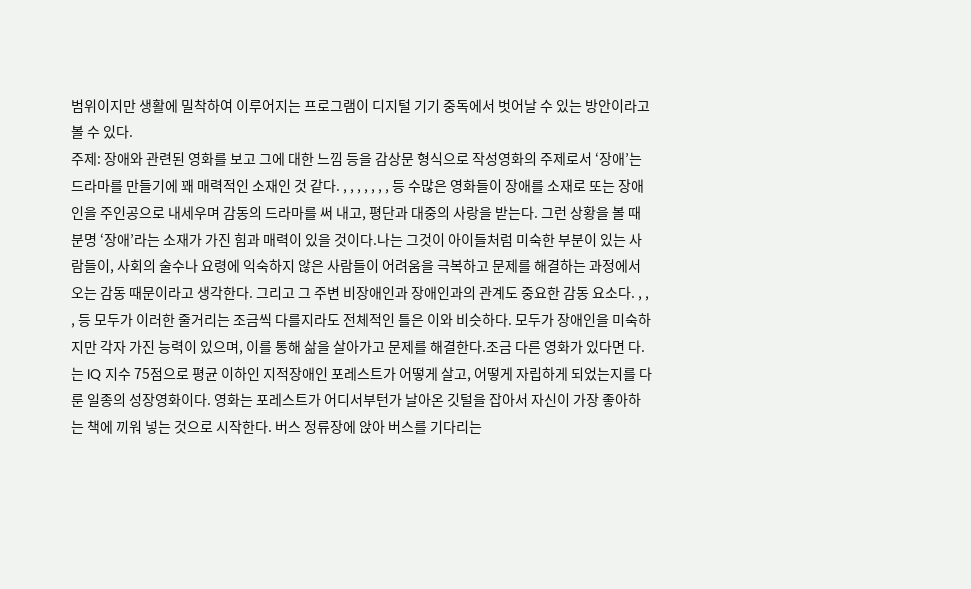범위이지만 생활에 밀착하여 이루어지는 프로그램이 디지털 기기 중독에서 벗어날 수 있는 방안이라고 볼 수 있다.
주제: 장애와 관련된 영화를 보고 그에 대한 느낌 등을 감상문 형식으로 작성영화의 주제로서 ‘장애’는 드라마를 만들기에 꽤 매력적인 소재인 것 같다. , , , , , , , 등 수많은 영화들이 장애를 소재로 또는 장애인을 주인공으로 내세우며 감동의 드라마를 써 내고, 평단과 대중의 사랑을 받는다. 그런 상황을 볼 때 분명 ‘장애’라는 소재가 가진 힘과 매력이 있을 것이다.나는 그것이 아이들처럼 미숙한 부분이 있는 사람들이, 사회의 술수나 요령에 익숙하지 않은 사람들이 어려움을 극복하고 문제를 해결하는 과정에서 오는 감동 때문이라고 생각한다. 그리고 그 주변 비장애인과 장애인과의 관계도 중요한 감동 요소다. , , , 등 모두가 이러한 줄거리는 조금씩 다를지라도 전체적인 틀은 이와 비슷하다. 모두가 장애인을 미숙하지만 각자 가진 능력이 있으며, 이를 통해 삶을 살아가고 문제를 해결한다.조금 다른 영화가 있다면 다. 는 IQ 지수 75점으로 평균 이하인 지적장애인 포레스트가 어떻게 살고, 어떻게 자립하게 되었는지를 다룬 일종의 성장영화이다. 영화는 포레스트가 어디서부턴가 날아온 깃털을 잡아서 자신이 가장 좋아하는 책에 끼워 넣는 것으로 시작한다. 버스 정류장에 앉아 버스를 기다리는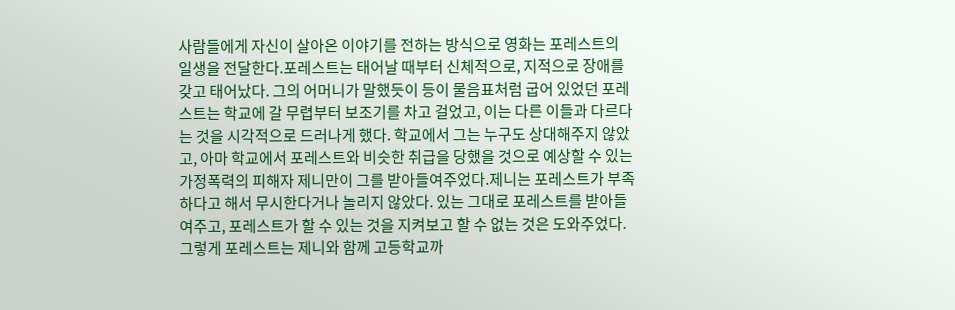사람들에게 자신이 살아온 이야기를 전하는 방식으로 영화는 포레스트의 일생을 전달한다.포레스트는 태어날 때부터 신체적으로, 지적으로 장애를 갖고 태어났다. 그의 어머니가 말했듯이 등이 물음표처럼 굽어 있었던 포레스트는 학교에 갈 무렵부터 보조기를 차고 걸었고, 이는 다른 이들과 다르다는 것을 시각적으로 드러나게 했다. 학교에서 그는 누구도 상대해주지 않았고, 아마 학교에서 포레스트와 비슷한 취급을 당했을 것으로 예상할 수 있는 가정폭력의 피해자 제니만이 그를 받아들여주었다.제니는 포레스트가 부족하다고 해서 무시한다거나 놀리지 않았다. 있는 그대로 포레스트를 받아들여주고, 포레스트가 할 수 있는 것을 지켜보고 할 수 없는 것은 도와주었다. 그렇게 포레스트는 제니와 함께 고등학교까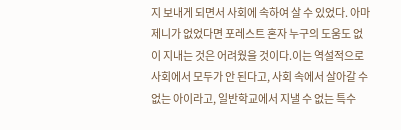지 보내게 되면서 사회에 속하여 살 수 있었다. 아마 제니가 없었다면 포레스트 혼자 누구의 도움도 없이 지내는 것은 어려웠을 것이다.이는 역설적으로 사회에서 모두가 안 된다고, 사회 속에서 살아갈 수 없는 아이라고, 일반학교에서 지낼 수 없는 특수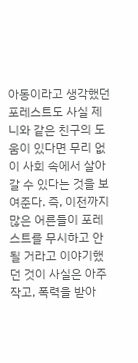아동이라고 생각했던 포레스트도 사실 제니와 같은 친구의 도움이 있다면 무리 없이 사회 속에서 살아갈 수 있다는 것을 보여준다. 즉, 이전까지 많은 어른들이 포레스트를 무시하고 안 될 거라고 이야기했던 것이 사실은 아주 작고, 폭력을 받아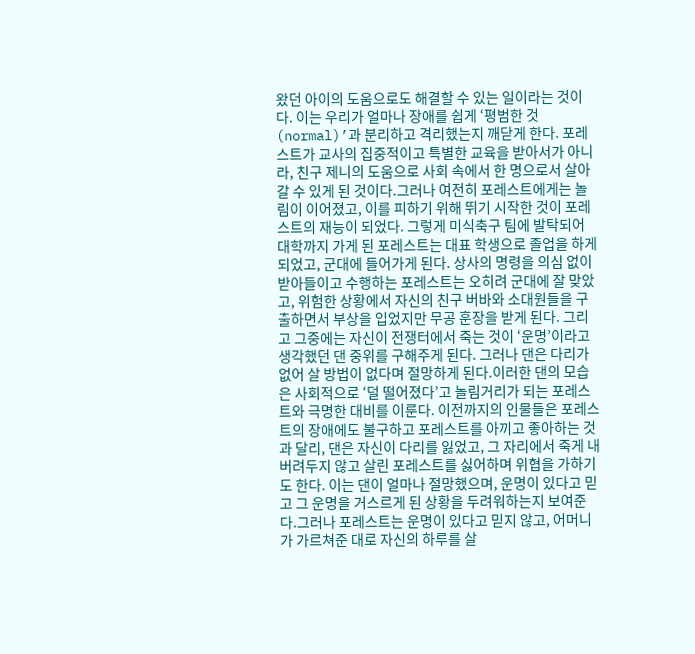왔던 아이의 도움으로도 해결할 수 있는 일이라는 것이다. 이는 우리가 얼마나 장애를 쉽게 ‘평범한 것(normal)’과 분리하고 격리했는지 깨닫게 한다. 포레스트가 교사의 집중적이고 특별한 교육을 받아서가 아니라, 친구 제니의 도움으로 사회 속에서 한 명으로서 살아갈 수 있게 된 것이다.그러나 여전히 포레스트에게는 놀림이 이어졌고, 이를 피하기 위해 뛰기 시작한 것이 포레스트의 재능이 되었다. 그렇게 미식축구 팀에 발탁되어 대학까지 가게 된 포레스트는 대표 학생으로 졸업을 하게 되었고, 군대에 들어가게 된다. 상사의 명령을 의심 없이 받아들이고 수행하는 포레스트는 오히려 군대에 잘 맞았고, 위험한 상황에서 자신의 친구 버바와 소대원들을 구출하면서 부상을 입었지만 무공 훈장을 받게 된다. 그리고 그중에는 자신이 전쟁터에서 죽는 것이 ‘운명’이라고 생각했던 댄 중위를 구해주게 된다. 그러나 댄은 다리가 없어 살 방법이 없다며 절망하게 된다.이러한 댄의 모습은 사회적으로 ‘덜 떨어졌다’고 놀림거리가 되는 포레스트와 극명한 대비를 이룬다. 이전까지의 인물들은 포레스트의 장애에도 불구하고 포레스트를 아끼고 좋아하는 것과 달리, 댄은 자신이 다리를 잃었고, 그 자리에서 죽게 내버려두지 않고 살린 포레스트를 싫어하며 위협을 가하기도 한다. 이는 댄이 얼마나 절망했으며, 운명이 있다고 믿고 그 운명을 거스르게 된 상황을 두려워하는지 보여준다.그러나 포레스트는 운명이 있다고 믿지 않고, 어머니가 가르쳐준 대로 자신의 하루를 살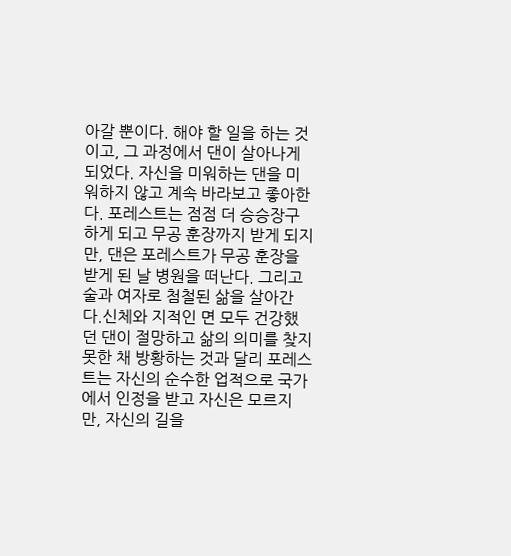아갈 뿐이다. 해야 할 일을 하는 것이고, 그 과정에서 댄이 살아나게 되었다. 자신을 미워하는 댄을 미워하지 않고 계속 바라보고 좋아한다. 포레스트는 점점 더 승승장구 하게 되고 무공 훈장까지 받게 되지만, 댄은 포레스트가 무공 훈장을 받게 된 날 병원을 떠난다. 그리고 술과 여자로 첨철된 삶을 살아간다.신체와 지적인 면 모두 건강했던 댄이 절망하고 삶의 의미를 찾지 못한 채 방황하는 것과 달리 포레스트는 자신의 순수한 업적으로 국가에서 인정을 받고 자신은 모르지만, 자신의 길을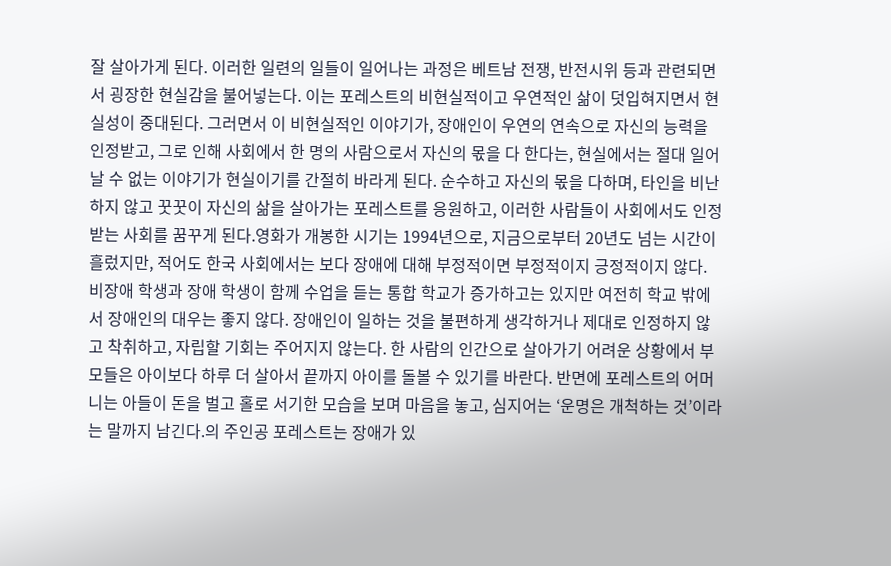잘 살아가게 된다. 이러한 일련의 일들이 일어나는 과정은 베트남 전쟁, 반전시위 등과 관련되면서 굉장한 현실감을 불어넣는다. 이는 포레스트의 비현실적이고 우연적인 삶이 덧입혀지면서 현실성이 중대된다. 그러면서 이 비현실적인 이야기가, 장애인이 우연의 연속으로 자신의 능력을 인정받고, 그로 인해 사회에서 한 명의 사람으로서 자신의 몫을 다 한다는, 현실에서는 절대 일어날 수 없는 이야기가 현실이기를 간절히 바라게 된다. 순수하고 자신의 몫을 다하며, 타인을 비난하지 않고 꿋꿋이 자신의 삶을 살아가는 포레스트를 응원하고, 이러한 사람들이 사회에서도 인정받는 사회를 꿈꾸게 된다.영화가 개봉한 시기는 1994년으로, 지금으로부터 20년도 넘는 시간이 흘렀지만, 적어도 한국 사회에서는 보다 장애에 대해 부정적이면 부정적이지 긍정적이지 않다. 비장애 학생과 장애 학생이 함께 수업을 듣는 통합 학교가 증가하고는 있지만 여전히 학교 밖에서 장애인의 대우는 좋지 않다. 장애인이 일하는 것을 불편하게 생각하거나 제대로 인정하지 않고 착취하고, 자립할 기회는 주어지지 않는다. 한 사람의 인간으로 살아가기 어려운 상황에서 부모들은 아이보다 하루 더 살아서 끝까지 아이를 돌볼 수 있기를 바란다. 반면에 포레스트의 어머니는 아들이 돈을 벌고 홀로 서기한 모습을 보며 마음을 놓고, 심지어는 ‘운명은 개척하는 것’이라는 말까지 남긴다.의 주인공 포레스트는 장애가 있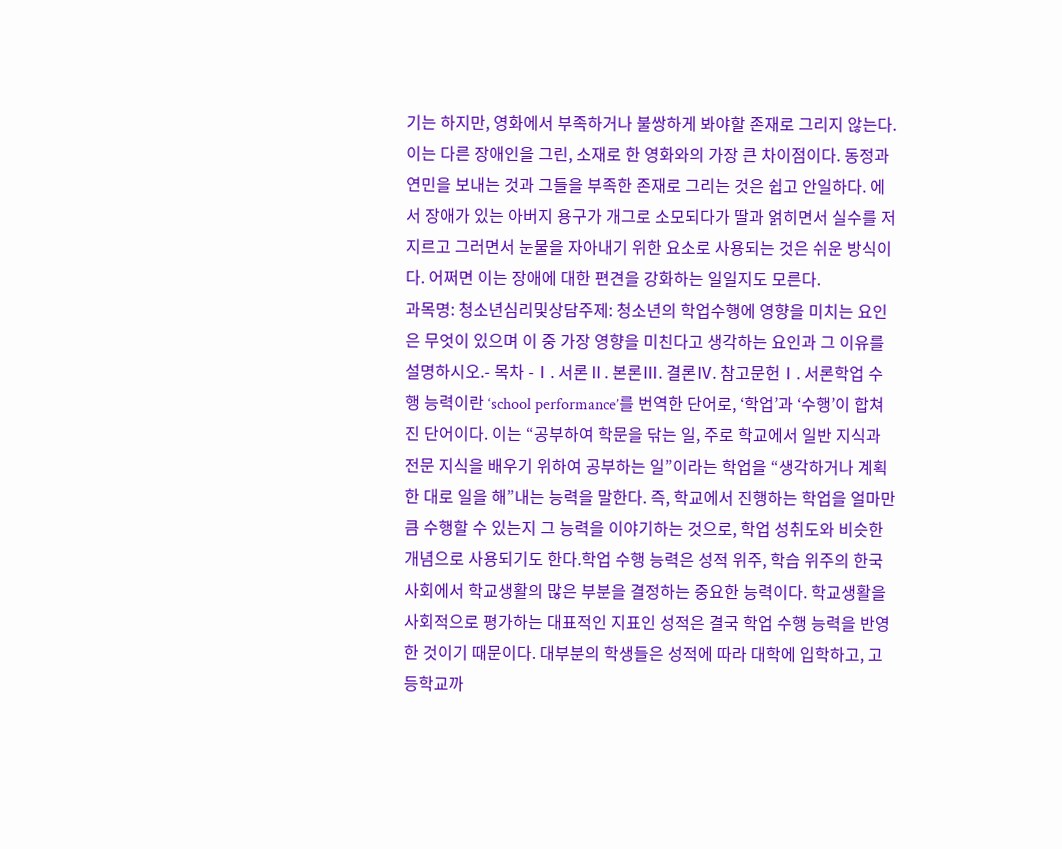기는 하지만, 영화에서 부족하거나 불쌍하게 봐야할 존재로 그리지 않는다. 이는 다른 장애인을 그린, 소재로 한 영화와의 가장 큰 차이점이다. 동정과 연민을 보내는 것과 그들을 부족한 존재로 그리는 것은 쉽고 안일하다. 에서 장애가 있는 아버지 용구가 개그로 소모되다가 딸과 얽히면서 실수를 저지르고 그러면서 눈물을 자아내기 위한 요소로 사용되는 것은 쉬운 방식이다. 어쩌면 이는 장애에 대한 편견을 강화하는 일일지도 모른다.
과목명: 청소년심리및상담주제: 청소년의 학업수행에 영향을 미치는 요인은 무엇이 있으며 이 중 가장 영향을 미친다고 생각하는 요인과 그 이유를 설명하시오.- 목차 -Ⅰ. 서론Ⅱ. 본론Ⅲ. 결론Ⅳ. 참고문헌Ⅰ. 서론학업 수행 능력이란 ‘school performance’를 번역한 단어로, ‘학업’과 ‘수행’이 합쳐진 단어이다. 이는 “공부하여 학문을 닦는 일, 주로 학교에서 일반 지식과 전문 지식을 배우기 위하여 공부하는 일”이라는 학업을 “생각하거나 계획한 대로 일을 해”내는 능력을 말한다. 즉, 학교에서 진행하는 학업을 얼마만큼 수행할 수 있는지 그 능력을 이야기하는 것으로, 학업 성취도와 비슷한 개념으로 사용되기도 한다.학업 수행 능력은 성적 위주, 학습 위주의 한국 사회에서 학교생활의 많은 부분을 결정하는 중요한 능력이다. 학교생활을 사회적으로 평가하는 대표적인 지표인 성적은 결국 학업 수행 능력을 반영한 것이기 때문이다. 대부분의 학생들은 성적에 따라 대학에 입학하고, 고등학교까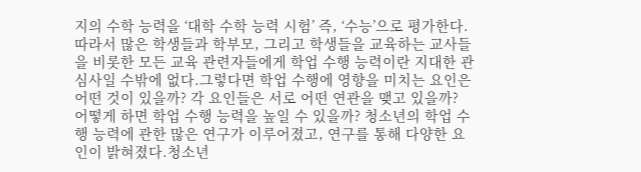지의 수학 능력을 ‘대학 수학 능력 시험’ 즉, ‘수능’으로 평가한다. 따라서 많은 학생들과 학부모, 그리고 학생들을 교육하는 교사들을 비롯한 모든 교육 관련자들에게 학업 수행 능력이란 지대한 관심사일 수밖에 없다.그렇다면 학업 수행에 영향을 미치는 요인은 어떤 것이 있을까? 각 요인들은 서로 어떤 연관을 맺고 있을까? 어떻게 하면 학업 수행 능력을 높일 수 있을까? 청소년의 학업 수행 능력에 관한 많은 연구가 이루어졌고, 연구를 통해 다양한 요인이 밝혀졌다.청소년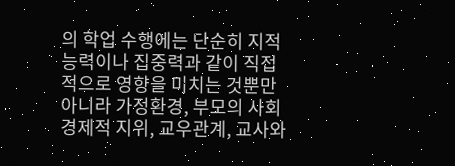의 학업 수행에는 단순히 지적 능력이나 집중력과 같이 직접적으로 영향을 미치는 것뿐만 아니라 가정환경, 부모의 사회경제적 지위, 교우관계, 교사와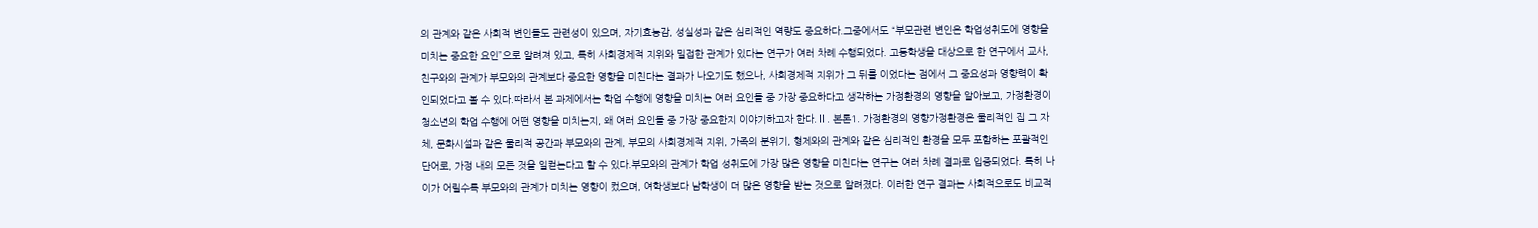의 관계와 같은 사회적 변인들도 관련성이 있으며, 자기효능감, 성실성과 같은 심리적인 역량도 중요하다.그중에서도 “부모관련 변인은 학업성취도에 영향을 미치는 중요한 요인”으로 알려져 있고, 특히 사회경제적 지위와 밀접한 관계가 있다는 연구가 여러 차례 수행되었다. 고등학생을 대상으로 한 연구에서 교사, 친구와의 관계가 부모와의 관계보다 중요한 영향을 미친다는 결과가 나오기도 했으나, 사회경제적 지위가 그 뒤를 이었다는 점에서 그 중요성과 영향력이 확인되었다고 볼 수 있다.따라서 본 과제에서는 학업 수행에 영향을 미치는 여러 요인들 중 가장 중요하다고 생각하는 가정환경의 영향을 알아보고, 가정환경이 청소년의 학업 수행에 어떤 영향을 미치는지, 왜 여러 요인들 중 가장 중요한지 이야기하고자 한다.Ⅱ. 본론1. 가정환경의 영향가정환경은 물리적인 집 그 자체, 문화시설과 같은 물리적 공간과 부모와의 관계, 부모의 사회경제적 지위, 가족의 분위기, 형제와의 관계와 같은 심리적인 환경을 모두 포함하는 포괄적인 단어로, 가정 내의 모든 것을 일컫는다고 할 수 있다.부모와의 관계가 학업 성취도에 가장 많은 영향을 미친다는 연구는 여러 차례 결과로 입증되었다. 특히 나이가 어릴수록 부모와의 관계가 미치는 영향이 컸으며, 여학생보다 남학생이 더 많은 영향을 받는 것으로 알려졌다. 이러한 연구 결과는 사회적으로도 비교적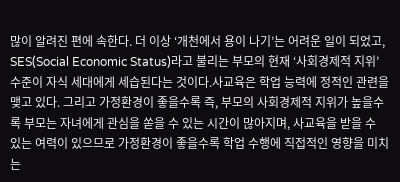많이 알려진 편에 속한다. 더 이상 ‘개천에서 용이 나기’는 어려운 일이 되었고, SES(Social Economic Status)라고 불리는 부모의 현재 ‘사회경제적 지위’ 수준이 자식 세대에게 세습된다는 것이다.사교육은 학업 능력에 정적인 관련을 맺고 있다. 그리고 가정환경이 좋을수록 즉, 부모의 사회경제적 지위가 높을수록 부모는 자녀에게 관심을 쏟을 수 있는 시간이 많아지며, 사교육을 받을 수 있는 여력이 있으므로 가정환경이 좋을수록 학업 수행에 직접적인 영향을 미치는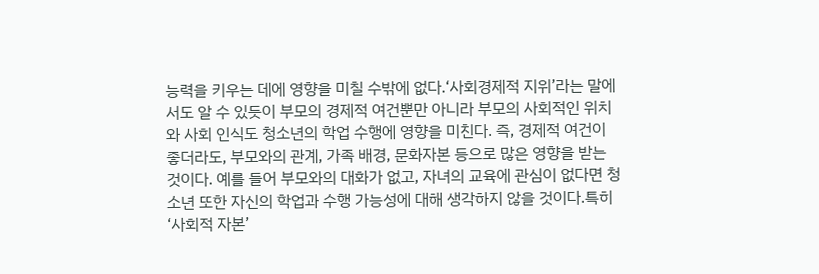능력을 키우는 데에 영향을 미칠 수밖에 없다.‘사회경제적 지위’라는 말에서도 알 수 있듯이 부모의 경제적 여건뿐만 아니라 부모의 사회적인 위치와 사회 인식도 청소년의 학업 수행에 영향을 미친다. 즉, 경제적 여건이 좋더라도, 부모와의 관계, 가족 배경, 문화자본 등으로 많은 영향을 받는 것이다. 예를 들어 부모와의 대화가 없고, 자녀의 교육에 관심이 없다면 청소년 또한 자신의 학업과 수행 가능성에 대해 생각하지 않을 것이다.특히 ‘사회적 자본’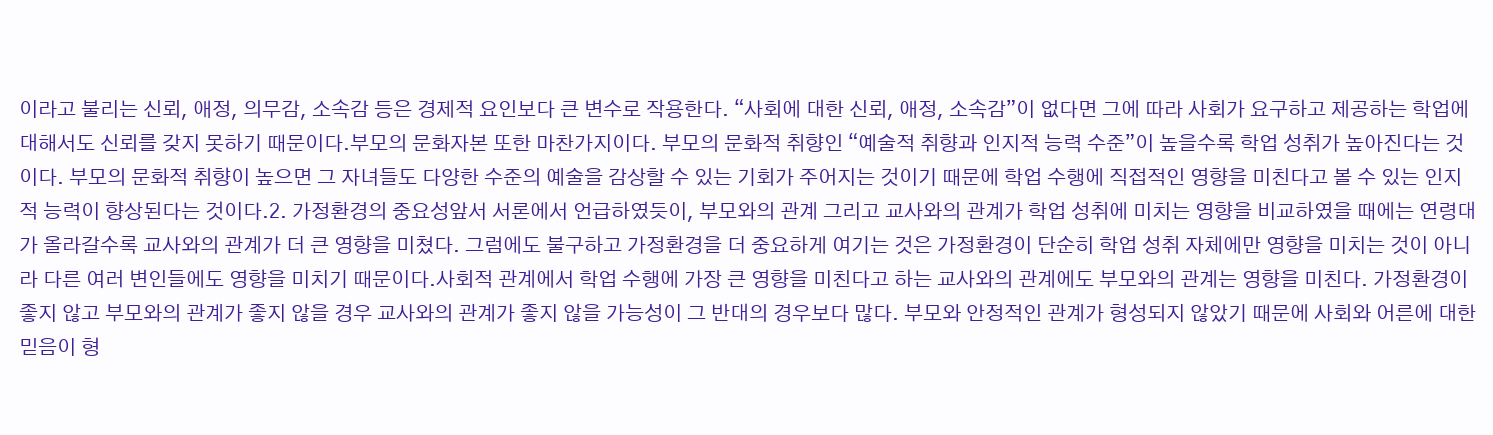이라고 불리는 신뢰, 애정, 의무감, 소속감 등은 경제적 요인보다 큰 변수로 작용한다. “사회에 대한 신뢰, 애정, 소속감”이 없다면 그에 따라 사회가 요구하고 제공하는 학업에 대해서도 신뢰를 갖지 못하기 때문이다.부모의 문화자본 또한 마찬가지이다. 부모의 문화적 취향인 “예술적 취향과 인지적 능력 수준”이 높을수록 학업 성취가 높아진다는 것이다. 부모의 문화적 취향이 높으면 그 자녀들도 다양한 수준의 예술을 감상할 수 있는 기회가 주어지는 것이기 때문에 학업 수행에 직접적인 영향을 미친다고 볼 수 있는 인지적 능력이 향상된다는 것이다.2. 가정환경의 중요성앞서 서론에서 언급하였듯이, 부모와의 관계 그리고 교사와의 관계가 학업 성취에 미치는 영향을 비교하였을 때에는 연령대가 올라갈수록 교사와의 관계가 더 큰 영향을 미쳤다. 그럼에도 불구하고 가정환경을 더 중요하게 여기는 것은 가정환경이 단순히 학업 성취 자체에만 영향을 미치는 것이 아니라 다른 여러 변인들에도 영향을 미치기 때문이다.사회적 관계에서 학업 수행에 가장 큰 영향을 미친다고 하는 교사와의 관계에도 부모와의 관계는 영향을 미친다. 가정환경이 좋지 않고 부모와의 관계가 좋지 않을 경우 교사와의 관계가 좋지 않을 가능성이 그 반대의 경우보다 많다. 부모와 안정적인 관계가 형성되지 않았기 때문에 사회와 어른에 대한 믿음이 형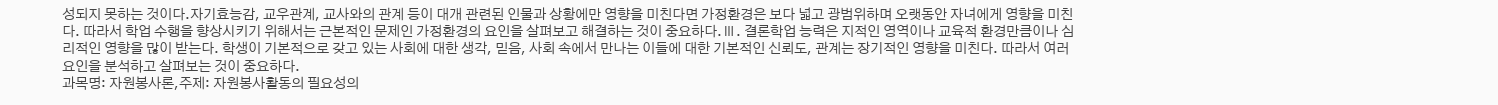성되지 못하는 것이다.자기효능감, 교우관계, 교사와의 관계 등이 대개 관련된 인물과 상황에만 영향을 미친다면 가정환경은 보다 넓고 광범위하며 오랫동안 자녀에게 영향을 미친다. 따라서 학업 수행을 향상시키기 위해서는 근본적인 문제인 가정환경의 요인을 살펴보고 해결하는 것이 중요하다.Ⅲ. 결론학업 능력은 지적인 영역이나 교육적 환경만큼이나 심리적인 영향을 많이 받는다. 학생이 기본적으로 갖고 있는 사회에 대한 생각, 믿음, 사회 속에서 만나는 이들에 대한 기본적인 신뢰도, 관계는 장기적인 영향을 미친다. 따라서 여러 요인을 분석하고 살펴보는 것이 중요하다.
과목명: 자원봉사론,주제: 자원봉사활동의 필요성의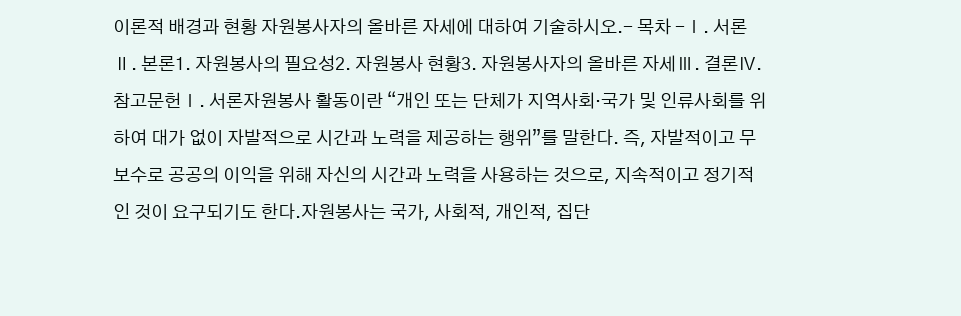이론적 배경과 현황 자원봉사자의 올바른 자세에 대하여 기술하시오.- 목차 -Ⅰ. 서론Ⅱ. 본론1. 자원봉사의 필요성2. 자원봉사 현황3. 자원봉사자의 올바른 자세Ⅲ. 결론Ⅳ. 참고문헌Ⅰ. 서론자원봉사 활동이란 “개인 또는 단체가 지역사회·국가 및 인류사회를 위하여 대가 없이 자발적으로 시간과 노력을 제공하는 행위”를 말한다. 즉, 자발적이고 무보수로 공공의 이익을 위해 자신의 시간과 노력을 사용하는 것으로, 지속적이고 정기적인 것이 요구되기도 한다.자원봉사는 국가, 사회적, 개인적, 집단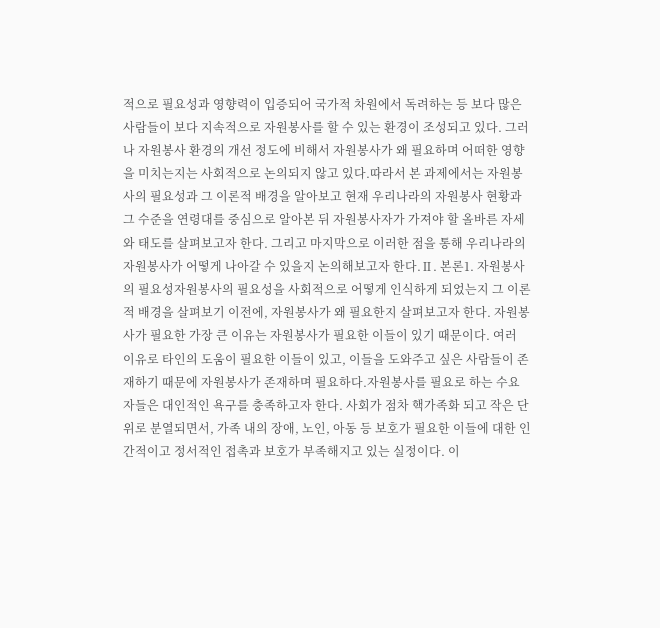적으로 필요성과 영향력이 입증되어 국가적 차원에서 독려하는 등 보다 많은 사람들이 보다 지속적으로 자원봉사를 할 수 있는 환경이 조성되고 있다. 그러나 자원봉사 환경의 개선 정도에 비해서 자원봉사가 왜 필요하며 어떠한 영향을 미치는지는 사회적으로 논의되지 않고 있다.따라서 본 과제에서는 자원봉사의 필요성과 그 이론적 배경을 알아보고 현재 우리나라의 자원봉사 현황과 그 수준을 연령대를 중심으로 알아본 뒤 자원봉사자가 가져야 할 올바른 자세와 태도를 살펴보고자 한다. 그리고 마지막으로 이러한 점을 통해 우리나라의 자원봉사가 어떻게 나아갈 수 있을지 논의해보고자 한다.Ⅱ. 본론1. 자원봉사의 필요성자원봉사의 필요성을 사회적으로 어떻게 인식하게 되었는지 그 이론적 배경을 살펴보기 이전에, 자원봉사가 왜 필요한지 살펴보고자 한다. 자원봉사가 필요한 가장 큰 이유는 자원봉사가 필요한 이들이 있기 때문이다. 여러 이유로 타인의 도움이 필요한 이들이 있고, 이들을 도와주고 싶은 사람들이 존재하기 때문에 자원봉사가 존재하며 필요하다.자원봉사를 필요로 하는 수요자들은 대인적인 욕구를 충족하고자 한다. 사회가 점차 핵가족화 되고 작은 단위로 분열되면서, 가족 내의 장애, 노인, 아동 등 보호가 필요한 이들에 대한 인간적이고 정서적인 접촉과 보호가 부족해지고 있는 실정이다. 이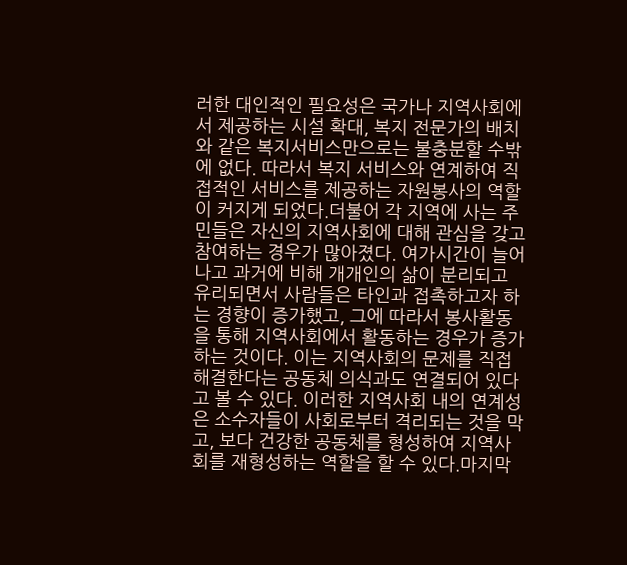러한 대인적인 필요성은 국가나 지역사회에서 제공하는 시설 확대, 복지 전문가의 배치와 같은 복지서비스만으로는 불충분할 수밖에 없다. 따라서 복지 서비스와 연계하여 직접적인 서비스를 제공하는 자원봉사의 역할이 커지게 되었다.더불어 각 지역에 사는 주민들은 자신의 지역사회에 대해 관심을 갖고 참여하는 경우가 많아졌다. 여가시간이 늘어나고 과거에 비해 개개인의 삶이 분리되고 유리되면서 사람들은 타인과 접촉하고자 하는 경향이 증가했고, 그에 따라서 봉사활동을 통해 지역사회에서 활동하는 경우가 증가하는 것이다. 이는 지역사회의 문제를 직접 해결한다는 공동체 의식과도 연결되어 있다고 볼 수 있다. 이러한 지역사회 내의 연계성은 소수자들이 사회로부터 격리되는 것을 막고, 보다 건강한 공동체를 형성하여 지역사회를 재형성하는 역할을 할 수 있다.마지막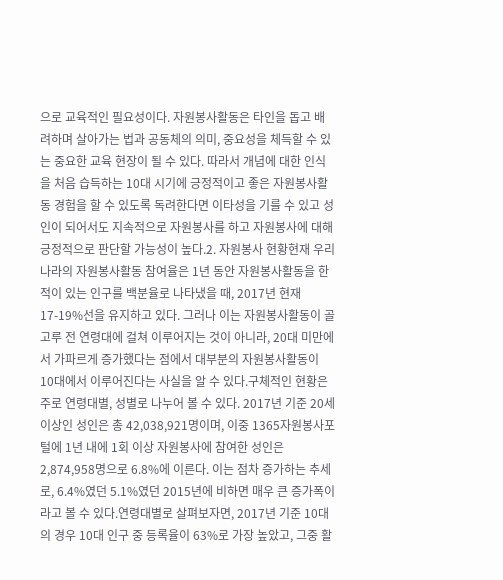으로 교육적인 필요성이다. 자원봉사활동은 타인을 돕고 배려하며 살아가는 법과 공동체의 의미, 중요성을 체득할 수 있는 중요한 교육 현장이 될 수 있다. 따라서 개념에 대한 인식을 처음 습득하는 10대 시기에 긍정적이고 좋은 자원봉사활동 경험을 할 수 있도록 독려한다면 이타성을 기를 수 있고 성인이 되어서도 지속적으로 자원봉사를 하고 자원봉사에 대해 긍정적으로 판단할 가능성이 높다.2. 자원봉사 현황현재 우리나라의 자원봉사활동 참여율은 1년 동안 자원봉사활동을 한 적이 있는 인구를 백분율로 나타냈을 때, 2017년 현재 17-19%선을 유지하고 있다. 그러나 이는 자원봉사활동이 골고루 전 연령대에 걸쳐 이루어지는 것이 아니라, 20대 미만에서 가파르게 증가했다는 점에서 대부분의 자원봉사활동이 10대에서 이루어진다는 사실을 알 수 있다.구체적인 현황은 주로 연령대별, 성별로 나누어 볼 수 있다. 2017년 기준 20세 이상인 성인은 총 42,038,921명이며, 이중 1365자원봉사포털에 1년 내에 1회 이상 자원봉사에 참여한 성인은 2,874,958명으로 6.8%에 이른다. 이는 점차 증가하는 추세로, 6.4%였던 5.1%였던 2015년에 비하면 매우 큰 증가폭이라고 볼 수 있다.연령대별로 살펴보자면, 2017년 기준 10대의 경우 10대 인구 중 등록율이 63%로 가장 높았고, 그중 활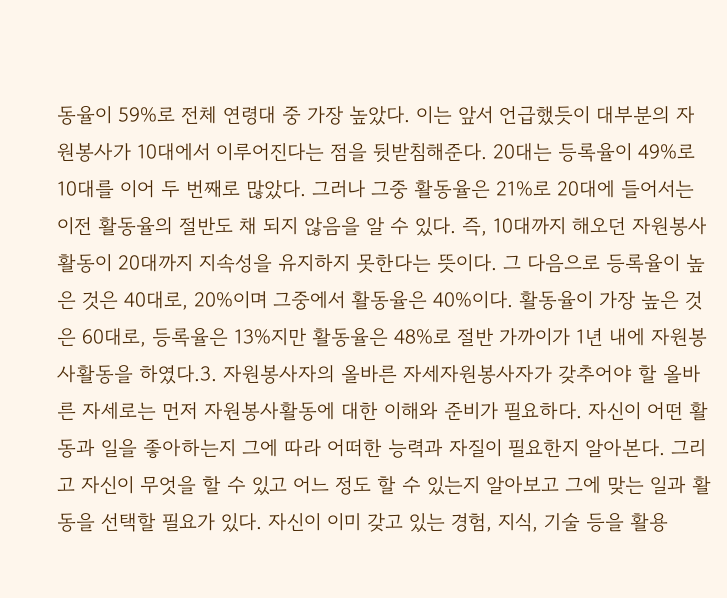동율이 59%로 전체 연령대 중 가장 높았다. 이는 앞서 언급했듯이 대부분의 자원봉사가 10대에서 이루어진다는 점을 뒷받침해준다. 20대는 등록율이 49%로 10대를 이어 두 번째로 많았다. 그러나 그중 활동율은 21%로 20대에 들어서는 이전 활동율의 절반도 채 되지 않음을 알 수 있다. 즉, 10대까지 해오던 자원봉사활동이 20대까지 지속성을 유지하지 못한다는 뜻이다. 그 다음으로 등록율이 높은 것은 40대로, 20%이며 그중에서 활동율은 40%이다. 활동율이 가장 높은 것은 60대로, 등록율은 13%지만 활동율은 48%로 절반 가까이가 1년 내에 자원봉사활동을 하였다.3. 자원봉사자의 올바른 자세자원봉사자가 갖추어야 할 올바른 자세로는 먼저 자원봉사활동에 대한 이해와 준비가 필요하다. 자신이 어떤 활동과 일을 좋아하는지 그에 따라 어떠한 능력과 자질이 필요한지 알아본다. 그리고 자신이 무엇을 할 수 있고 어느 정도 할 수 있는지 알아보고 그에 맞는 일과 활동을 선택할 필요가 있다. 자신이 이미 갖고 있는 경험, 지식, 기술 등을 활용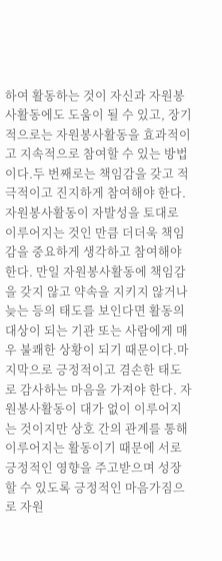하여 활동하는 것이 자신과 자원봉사활동에도 도움이 될 수 있고, 장기적으로는 자원봉사활동을 효과적이고 지속적으로 참여할 수 있는 방법이다.두 번째로는 책임감을 갖고 적극적이고 진지하게 참여해야 한다. 자원봉사활동이 자발성을 토대로 이루어지는 것인 만큼 더더욱 책임감을 중요하게 생각하고 참여해야 한다. 만일 자원봉사활동에 책임감을 갖지 않고 약속을 지키지 않거나 늦는 등의 태도를 보인다면 활동의 대상이 되는 기관 또는 사람에게 매우 불쾌한 상황이 되기 때문이다.마지막으로 긍정적이고 겸손한 태도로 감사하는 마음을 가져야 한다. 자원봉사활동이 대가 없이 이루어지는 것이지만 상호 간의 관계를 통해 이루어지는 활동이기 때문에 서로 긍정적인 영향을 주고받으며 성장할 수 있도록 긍정적인 마음가짐으로 자원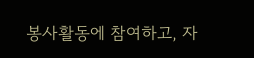봉사활동에 참여하고, 자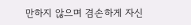만하지 않으며 겸손하게 자신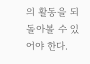의 활동을 되돌아볼 수 있어야 한다.